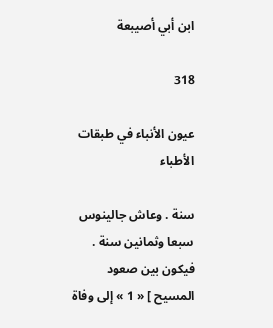ابن أبي أصيبعة

318

عيون الأنباء في طبقات الأطباء

سنة . وعاش جالينوس سبعا وثمانين سنة . فيكون بين صعود المسيح ] « 1 » إلى وفاة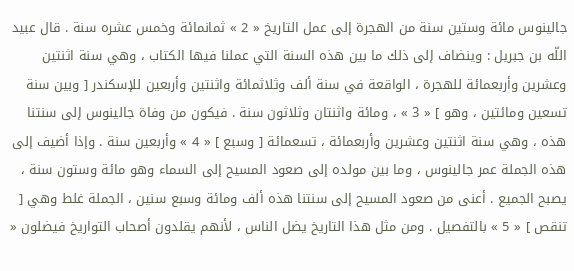جالينوس مائة وستين سنة من الهجرة إلى عمل التاريخ « 2 » ثمانمائة وخمس عشره سنة . قال عبيد اللّه بن جبريل : وينضاف إلى ذلك ما بين هذه السنة التي عملنا فيها الكتاب ، وهي سنة اثنتين وعشرين وأربعمائة للهجرة ، الواقعة في سنة ألف وثلاثمائة واثنتين وأربعين للإسكندر [ وبين سنة تسعين ومائتين ، وهو ] « 3 » ، ومائة واثنتان وثلاثون سنة . فيكون من وفاة جالينوس إلى سنتنا هذه ، وهي سنة اثنتين وعشرين وأربعمائة ، تسعمائة [ وسبع ] « 4 » وأربعين سنة . وإذا أضيف إلى هذه الجملة عمر جالينوس ، وما بين مولده إلى صعود المسيح إلى السماء وهو مائة وستون سنة ، يصبح الجميع . أعنى من صعود المسيح إلى سنتنا هذه ألف ومائة وسبع سنين ، الجملة غلط وهي [ تنقص ] « 5 » بالتفصيل . ومن مثل هذا التاريخ يضل الناس ، لأنهم يقلدون أصحاب التواريخ فيضلون «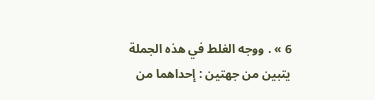6 » . ووجه الغلط في هذه الجملة يتبين من جهتين : إحداهما من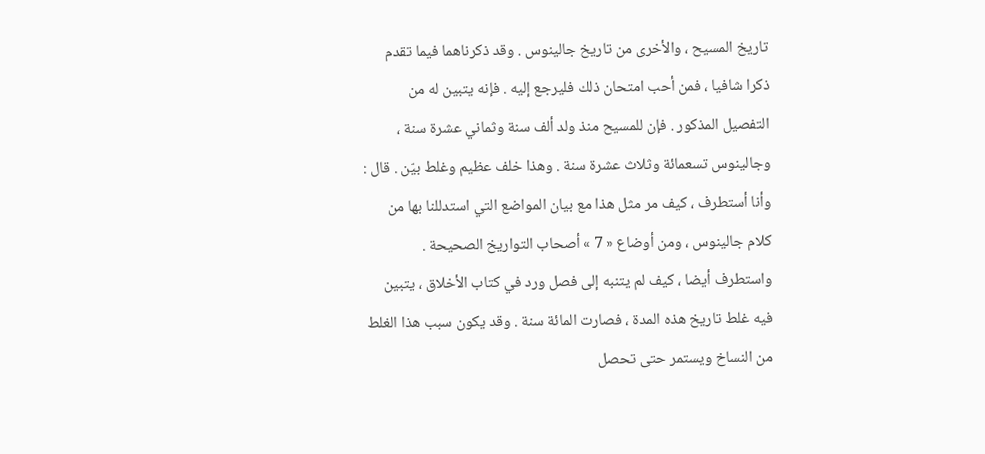تاريخ المسيح ، والأخرى من تاريخ جالينوس . وقد ذكرناهما فيما تقدم ذكرا شافيا ، فمن أحب امتحان ذلك فليرجع إليه . فإنه يتبين له من التفصيل المذكور . فإن للمسيح منذ ولد ألف سنة وثماني عشرة سنة ، وجالينوس تسعمائة وثلاث عشرة سنة . وهذا خلف عظيم وغلط بيّن . قال : وأنا أستطرف ، كيف مر مثل هذا مع بيان المواضع التي استدللنا بها من كلام جالينوس ، ومن أوضاع « 7 » أصحاب التواريخ الصحيحة . واستطرف أيضا ، كيف لم يتنبه إلى فصل ورد في كتاب الأخلاق ، يتبين فيه غلط تاريخ هذه المدة ، فصارت المائة سنة . وقد يكون سبب هذا الغلط من النساخ ويستمر حتى تحصل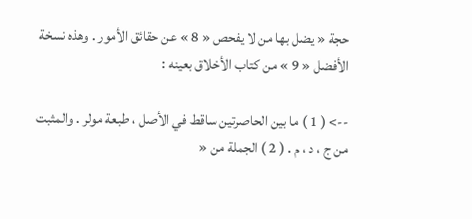حجة « يضل بها من لا يفحص « 8 » عن حقائق الأمور . وهذه نسخة الأفضل « 9 » من كتاب الأخلاق بعينه :

--> ( 1 ) ما بين الحاصرتين ساقط في الأصل ، طبعة مولر . والمثبت من ج ، د ، م . ( 2 ) الجملة من «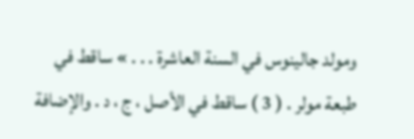ومولد جالينوس في السنة العاشرة . . . » ساقط في طبعة مولر . ( 3 ) ساقط في الأصل ، ج ، د . والإضافة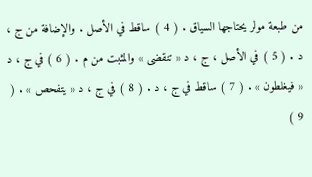من طبعة مولر يحتاجها السياق . ( 4 ) ساقط في الأصل . والإضافة من ج ، د . ( 5 ) في الأصل ، ج ، د « تنقضى » والمثبت من م . ( 6 ) في ج ، د « فيغلطون » . ( 7 ) ساقط في ج ، د . ( 8 ) في ج ، د « يتفحص » . ( 9 )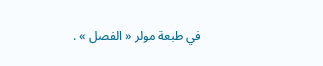في طبعة مولر « الفصل » .